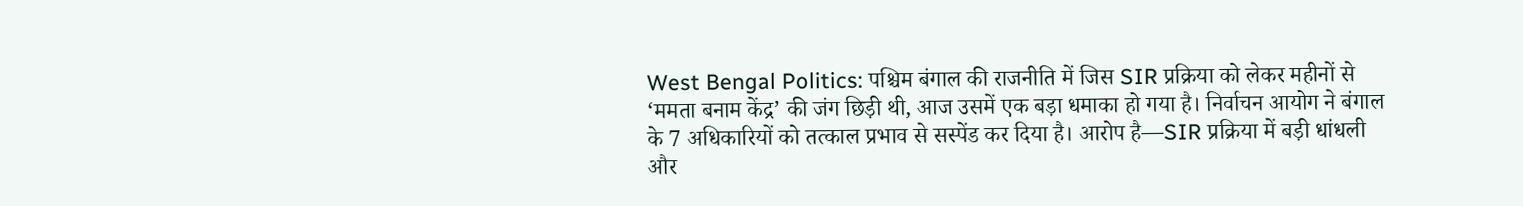West Bengal Politics: पश्चिम बंगाल की राजनीति में जिस SIR प्रक्रिया को लेकर महीनों से ‘ममता बनाम केंद्र’ की जंग छिड़ी थी, आज उसमें एक बड़ा धमाका हो गया है। निर्वाचन आयोग ने बंगाल के 7 अधिकारियों को तत्काल प्रभाव से सस्पेंड कर दिया है। आरोप है—SIR प्रक्रिया में बड़ी धांधली और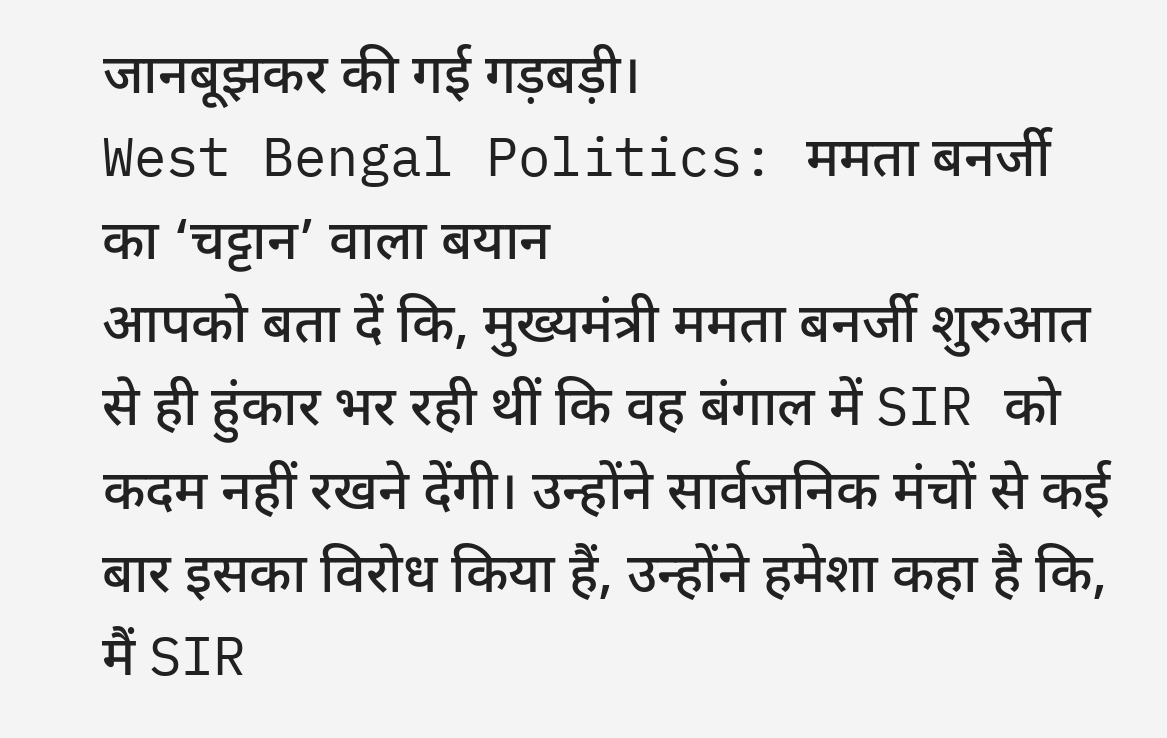जानबूझकर की गई गड़बड़ी।
West Bengal Politics: ममता बनर्जी का ‘चट्टान’ वाला बयान
आपको बता दें कि, मुख्यमंत्री ममता बनर्जी शुरुआत से ही हुंकार भर रही थीं कि वह बंगाल में SIR को कदम नहीं रखने देंगी। उन्होंने सार्वजनिक मंचों से कई बार इसका विरोध किया हैं, उन्होंने हमेशा कहा है कि,
मैं SIR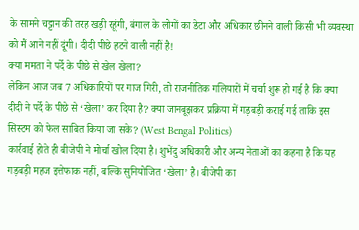के सामने चट्टान की तरह खड़ी रहूंगी, बंगाल के लोगों का डेटा और अधिकार छीनने वाली किसी भी व्यवस्था को मैं आने नहीं दूंगी। दीदी पीछे हटने वाली नहीं है!
क्या ममता ने पर्दे के पीछे से खेल खेला?
लेकिन आज जब 7 अधिकारियों पर गाज गिरी, तो राजनीतिक गलियारों में चर्चा शुरू हो गई है कि क्या दीदी ने पर्दे के पीछे से ‘खेला’ कर दिया है? क्या जानबूझकर प्रक्रिया में गड़बड़ी कराई गई ताकि इस सिस्टम को फेल साबित किया जा सके? (West Bengal Politics)
कार्रवाई होते ही बीजेपी ने मोर्चा खोल दिया है। शुभेंदु अधिकारी और अन्य नेताओं का कहना है कि यह गड़बड़ी महज इत्तेफाक नहीं, बल्कि सुनियोजित ‘खेला’ है। बीजेपी का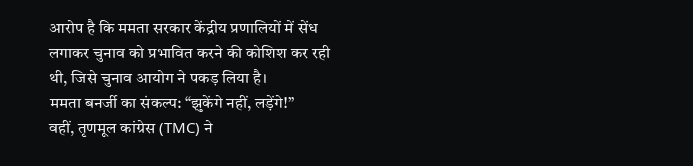आरोप है कि ममता सरकार केंद्रीय प्रणालियों में सेंध लगाकर चुनाव को प्रभावित करने की कोशिश कर रही थी, जिसे चुनाव आयोग ने पकड़ लिया है।
ममता बनर्जी का संकल्प: “झुकेंगे नहीं, लड़ेंगे!”
वहीं, तृणमूल कांग्रेस (TMC) ने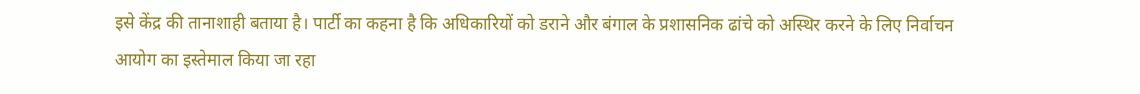इसे केंद्र की तानाशाही बताया है। पार्टी का कहना है कि अधिकारियों को डराने और बंगाल के प्रशासनिक ढांचे को अस्थिर करने के लिए निर्वाचन आयोग का इस्तेमाल किया जा रहा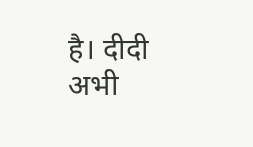है। दीदी अभी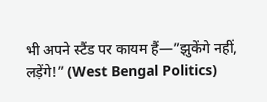भी अपने स्टैंड पर कायम हैं—”झुकेंगे नहीं, लड़ेंगे!” (West Bengal Politics)